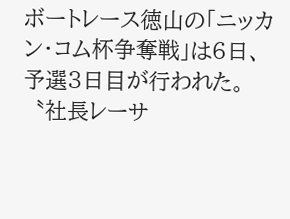ボートレース徳山の「ニッカン・コム杯争奪戦」は6日、予選3日目が行われた。
〝社長レーサ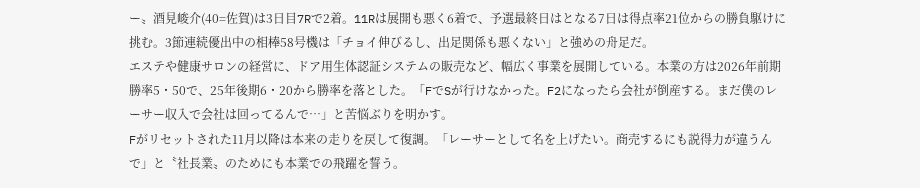ー〟酒見峻介(40=佐賀)は3日目7Rで2着。11Rは展開も悪く6着で、予選最終日はとなる7日は得点率21位からの勝負駆けに挑む。3節連続優出中の相棒58号機は「チョイ伸びるし、出足関係も悪くない」と強めの舟足だ。
エステや健康サロンの経営に、ドア用生体認証システムの販売など、幅広く事業を展開している。本業の方は2026年前期勝率5・50で、25年後期6・20から勝率を落とした。「FでSが行けなかった。F2になったら会社が倒産する。まだ僕のレーサー収入で会社は回ってるんで…」と苦悩ぶりを明かす。
Fがリセットされた11月以降は本来の走りを戻して復調。「レーサーとして名を上げたい。商売するにも説得力が違うんで」と〝社長業〟のためにも本業での飛躍を誓う。